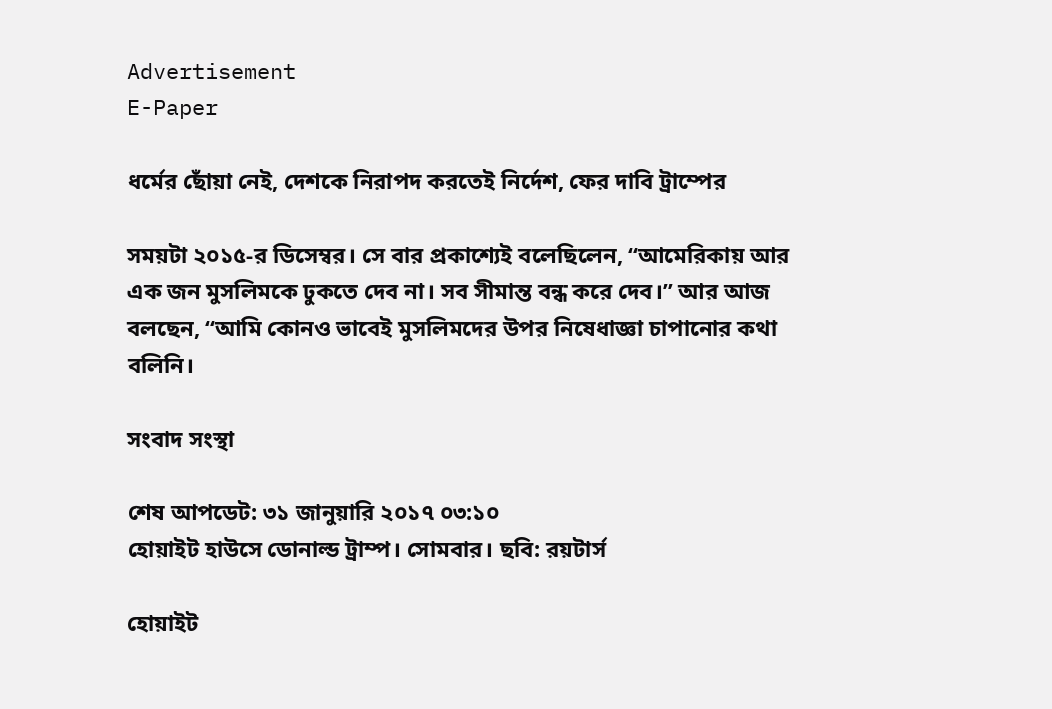Advertisement
E-Paper

ধর্মের ছোঁয়া নেই, দেশকে নিরাপদ করতেই নির্দেশ, ফের দাবি ট্রাম্পের

সময়টা ২০১৫-র ডিসেম্বর। সে বার প্রকাশ্যেই বলেছিলেন, ‘‘আমেরিকায় আর এক জন মুসলিমকে ঢুকতে দেব না। সব সীমান্ত বন্ধ করে দেব।’’ আর আজ বলছেন, ‘‘আমি কোনও ভাবেই মুসলিমদের উপর নিষেধাজ্ঞা চাপানোর কথা বলিনি।

সংবাদ সংস্থা

শেষ আপডেট: ৩১ জানুয়ারি ২০১৭ ০৩:১০
হোয়াইট হাউসে ডোনাল্ড ট্রাম্প। সোমবার। ছবি: রয়টার্স

হোয়াইট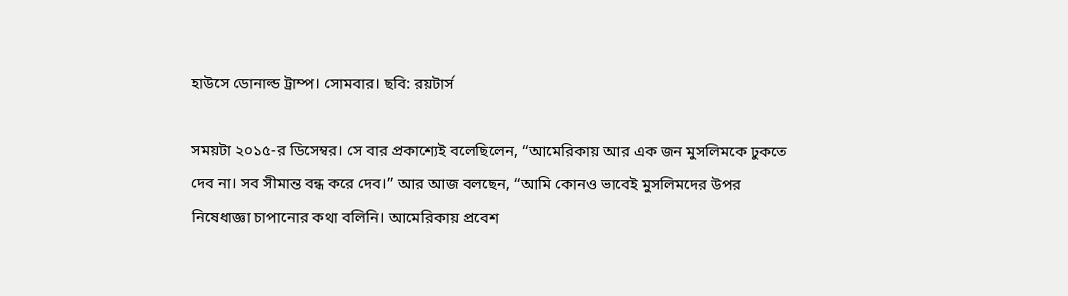হাউসে ডোনাল্ড ট্রাম্প। সোমবার। ছবি: রয়টার্স

সময়টা ২০১৫-র ডিসেম্বর। সে বার প্রকাশ্যেই বলেছিলেন, ‘‘আমেরিকায় আর এক জন মুসলিমকে ঢুকতে দেব না। সব সীমান্ত বন্ধ করে দেব।’’ আর আজ বলছেন, ‘‘আমি কোনও ভাবেই মুসলিমদের উপর নিষেধাজ্ঞা চাপানোর কথা বলিনি। আমেরিকায় প্রবেশ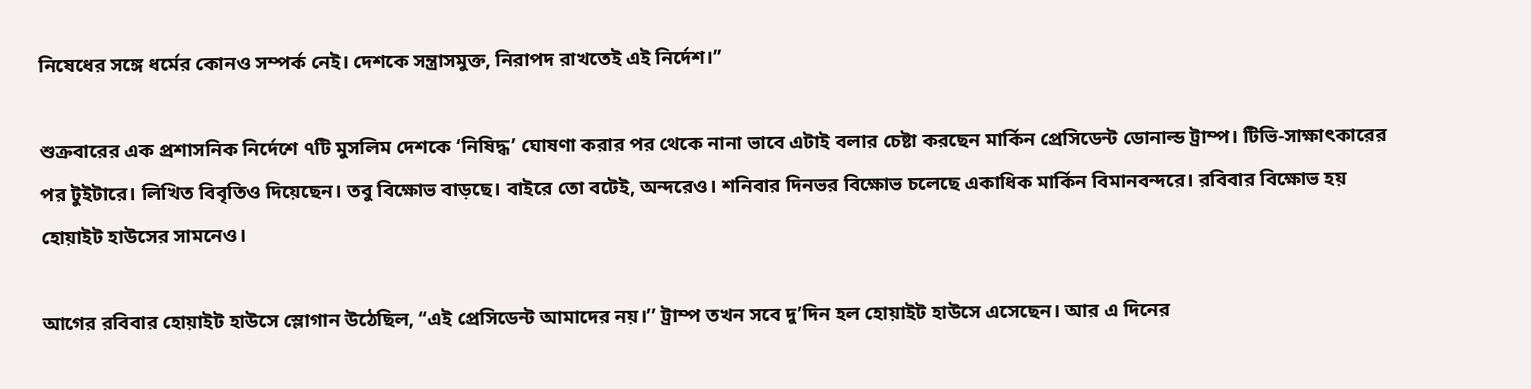নিষেধের সঙ্গে ধর্মের কোনও সম্পর্ক নেই। দেশকে সন্ত্রাসমুক্ত, নিরাপদ রাখতেই এই নির্দেশ।’’

শুক্রবারের এক প্রশাসনিক নির্দেশে ৭টি মুসলিম দেশকে ‘নিষিদ্ধ’ ঘোষণা করার পর থেকে নানা ভাবে এটাই বলার চেষ্টা করছেন মার্কিন প্রেসিডেন্ট ডোনাল্ড ট্রাম্প। টিভি-সাক্ষাৎকারের পর টুইটারে। লিখিত বিবৃতিও দিয়েছেন। তবু বিক্ষোভ বাড়ছে। বাইরে তো বটেই, অন্দরেও। শনিবার দিনভর বিক্ষোভ চলেছে একাধিক মার্কিন বিমানবন্দরে। রবিবার বিক্ষোভ হয় হোয়াইট হাউসের সামনেও।

আগের রবিবার হোয়াইট হাউসে স্লোগান উঠেছিল, ‘‘এই প্রেসিডেন্ট আমাদের নয়।’’ ট্রাম্প তখন সবে দু’দিন হল হোয়াইট হাউসে এসেছেন। আর এ দিনের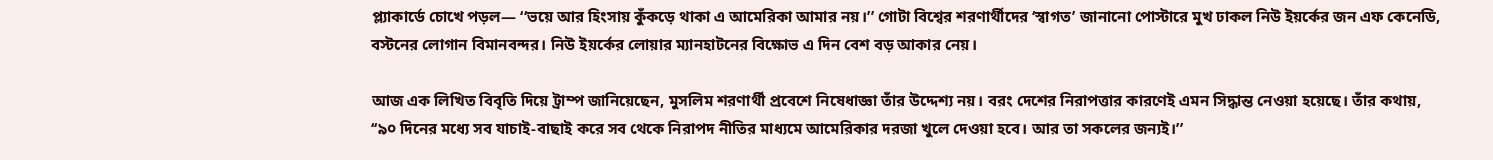প্ল্যাকার্ডে চোখে পড়ল— ‘‘ভয়ে আর হিংসায় কুঁকড়ে থাকা এ আমেরিকা আমার নয়।’’ গোটা বিশ্বের শরণার্থীদের ‘স্বাগত’ জানানো পোস্টারে মুখ ঢাকল নিউ ইয়র্কের জন এফ কেনেডি, বস্টনের লোগান বিমানবন্দর। নিউ ইয়র্কের লোয়ার ম্যানহাটনের বিক্ষোভ এ দিন বেশ বড় আকার নেয়।

আজ এক লিখিত বিবৃতি দিয়ে ট্রাম্প জানিয়েছেন, মুসলিম শরণার্থী প্রবেশে নিষেধাজ্ঞা তাঁর উদ্দেশ্য নয়। বরং দেশের নিরাপত্তার কারণেই এমন সিদ্ধান্ত নেওয়া হয়েছে। তাঁর কথায়, ‘‘৯০ দিনের মধ্যে সব যাচাই-বাছাই করে সব থেকে নিরাপদ নীতির মাধ্যমে আমেরিকার দরজা খুলে দেওয়া হবে। আর তা সকলের জন্যই।’’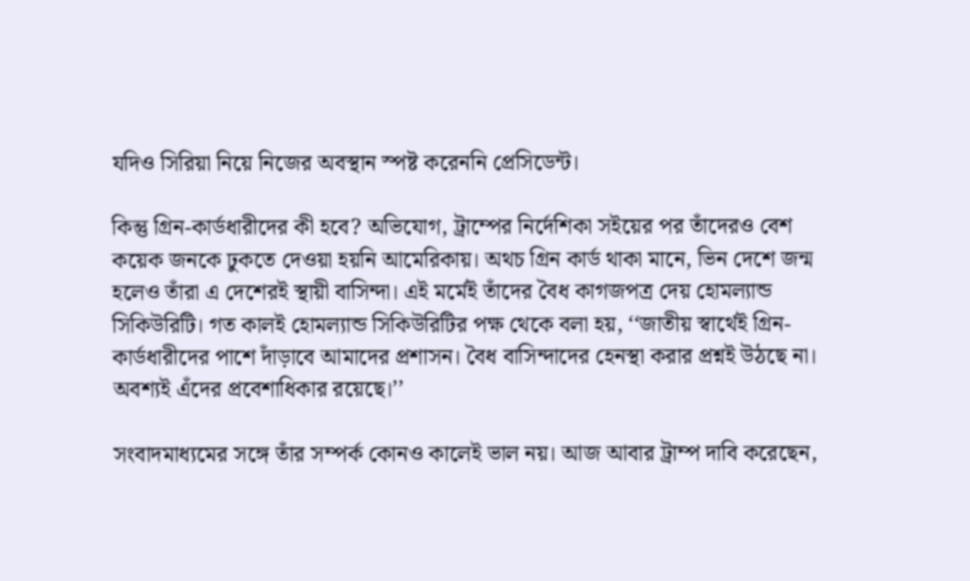যদিও সিরিয়া নিয়ে নিজের অবস্থান স্পষ্ট করেননি প্রেসিডেন্ট।

কিন্তু গ্রিন-কার্ডধারীদের কী হবে? অভিযোগ, ট্রাম্পের নির্দেশিকা সইয়ের পর তাঁদেরও বেশ কয়েক জনকে ঢুকতে দেওয়া হয়নি আমেরিকায়। অথচ গ্রিন কার্ড থাকা মানে, ভিন দেশে জন্ম হলেও তাঁরা এ দেশেরই স্থায়ী বাসিন্দা। এই মর্মেই তাঁদের বৈধ কাগজপত্র দেয় হোমল্যান্ড সিকিউরিটি। গত কালই হোমল্যান্ড সিকিউরিটির পক্ষ থেকে বলা হয়, ‘‘জাতীয় স্বার্থেই গ্রিন-কার্ডধারীদের পাশে দাঁড়াবে আমাদের প্রশাসন। বৈধ বাসিন্দাদের হেনস্থা করার প্রশ্নই উঠছে না। অবশ্যই এঁদের প্রবেশাধিকার রয়েছে।’’

সংবাদমাধ্যমের সঙ্গে তাঁর সম্পর্ক কোনও কালেই ভাল নয়। আজ আবার ট্রাম্প দাবি করেছেন,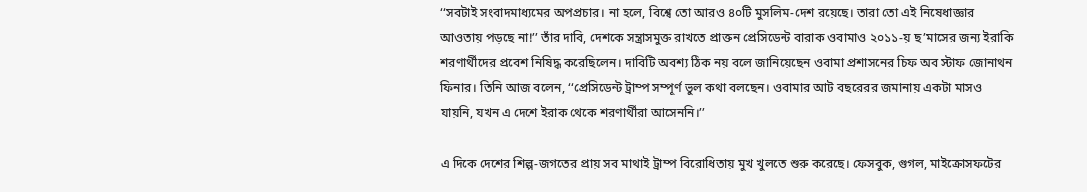‘‘সবটাই সংবাদমাধ্যমের অপপ্রচার। না হলে, বিশ্বে তো আরও ৪০টি মুসলিম-দেশ রয়েছে। তারা তো এই নিষেধাজ্ঞার আওতায় পড়ছে না!’’ তাঁর দাবি, দেশকে সন্ত্রাসমুক্ত রাখতে প্রাক্তন প্রেসিডেন্ট বারাক ওবামাও ২০১১-য় ছ’মাসের জন্য ইরাকি শরণার্থীদের প্রবেশ নিষিদ্ধ করেছিলেন। দাবিটি অবশ্য ঠিক নয় বলে জানিয়েছেন ওবামা প্রশাসনের চিফ অব স্টাফ জোনাথন ফিনার। তিনি আজ বলেন, ‘‘প্রেসিডেন্ট ট্রাম্প সম্পূর্ণ ভুল কথা বলছেন। ওবামার আট বছরেরর জমানায় একটা মাসও যায়নি, যখন এ দেশে ইরাক থেকে শরণার্থীরা আসেননি।’’

এ দিকে দেশের শিল্প-জগতের প্রায় সব মাথাই ট্রাম্প বিরোধিতায় মুখ খুলতে শুরু করেছে। ফেসবুক, গুগল, মাইক্রোসফটের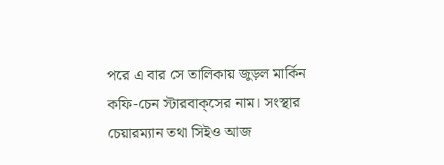পরে এ বার সে তালিকায় জুড়ল মার্কিন কফি-চেন স্টারবাক্‌সের নাম। সংস্থার চেয়ারম্যান তথা সিইও আজ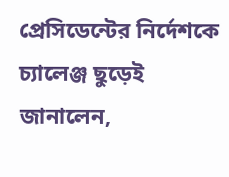প্রেসিডেন্টের নির্দেশকে চ্যালেঞ্জ ছুড়েই জানালেন,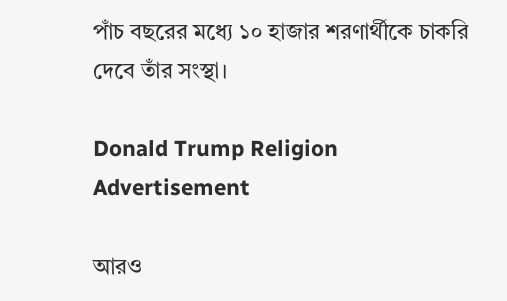পাঁচ বছরের মধ্যে ১০ হাজার শরণার্থীকে চাকরি দেবে তাঁর সংস্থা।

Donald Trump Religion
Advertisement

আরও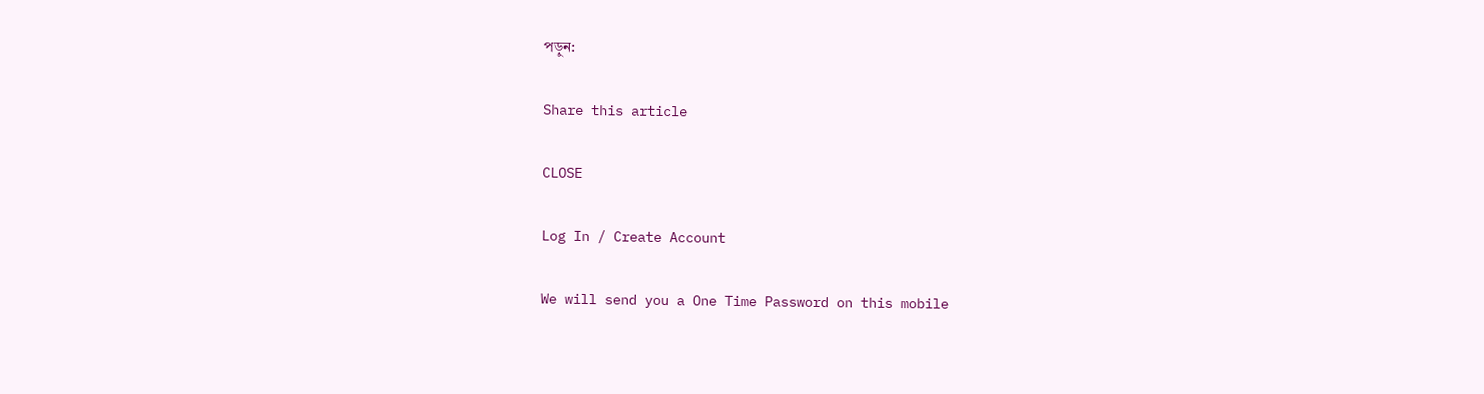পড়ুন:

Share this article

CLOSE

Log In / Create Account

We will send you a One Time Password on this mobile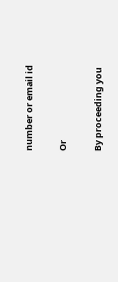number or email id

Or

By proceeding you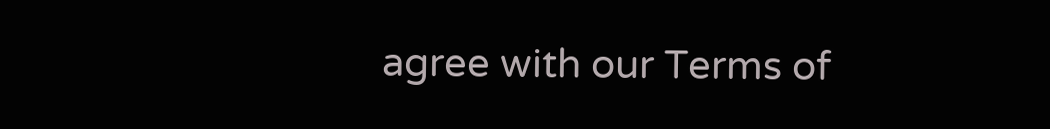agree with our Terms of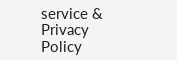service & Privacy Policy